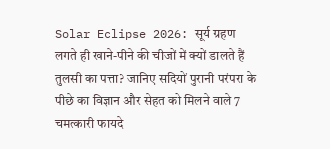Solar Eclipse 2026: सूर्य ग्रहण लगते ही खाने-पीने की चीजों में क्यों डालते हैं तुलसी का पत्ता? जानिए सदियों पुरानी परंपरा के पीछे का विज्ञान और सेहत को मिलने वाले 7 चमत्कारी फायदे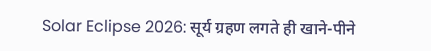Solar Eclipse 2026: सूर्य ग्रहण लगते ही खाने-पीने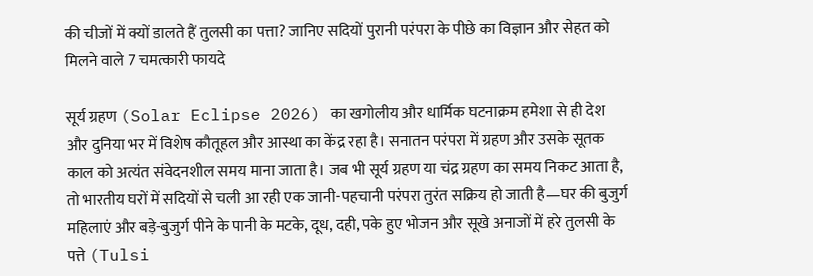की चीजों में क्यों डालते हैं तुलसी का पत्ता? जानिए सदियों पुरानी परंपरा के पीछे का विज्ञान और सेहत को मिलने वाले 7 चमत्कारी फायदे

सूर्य ग्रहण (Solar Eclipse 2026) का खगोलीय और धार्मिक घटनाक्रम हमेशा से ही देश और दुनिया भर में विशेष कौतूहल और आस्था का केंद्र रहा है। सनातन परंपरा में ग्रहण और उसके सूतक काल को अत्यंत संवेदनशील समय माना जाता है। जब भी सूर्य ग्रहण या चंद्र ग्रहण का समय निकट आता है, तो भारतीय घरों में सदियों से चली आ रही एक जानी-पहचानी परंपरा तुरंत सक्रिय हो जाती है—घर की बुजुर्ग महिलाएं और बड़े-बुजुर्ग पीने के पानी के मटके, दूध, दही, पके हुए भोजन और सूखे अनाजों में हरे तुलसी के पत्ते (Tulsi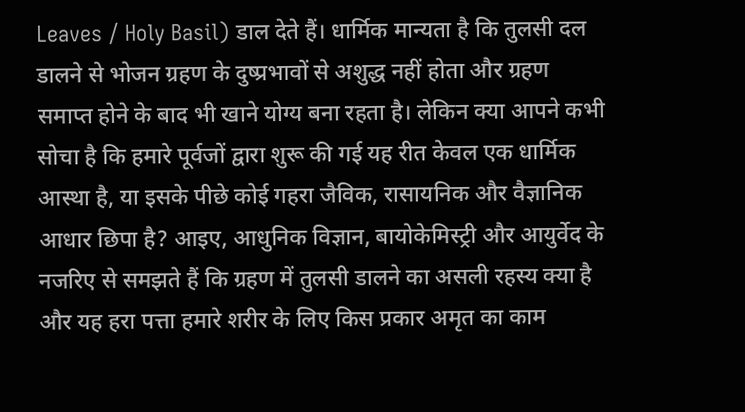Leaves / Holy Basil) डाल देते हैं। धार्मिक मान्यता है कि तुलसी दल डालने से भोजन ग्रहण के दुष्प्रभावों से अशुद्ध नहीं होता और ग्रहण समाप्त होने के बाद भी खाने योग्य बना रहता है। लेकिन क्या आपने कभी सोचा है कि हमारे पूर्वजों द्वारा शुरू की गई यह रीत केवल एक धार्मिक आस्था है, या इसके पीछे कोई गहरा जैविक, रासायनिक और वैज्ञानिक आधार छिपा है? आइए, आधुनिक विज्ञान, बायोकेमिस्ट्री और आयुर्वेद के नजरिए से समझते हैं कि ग्रहण में तुलसी डालने का असली रहस्य क्या है और यह हरा पत्ता हमारे शरीर के लिए किस प्रकार अमृत का काम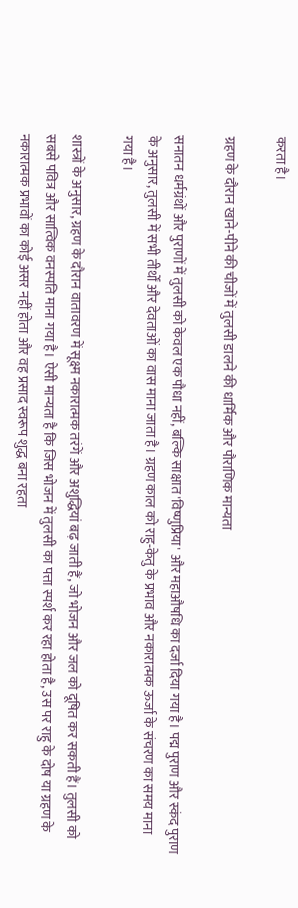करता है।

ग्रहण के दौरान खाने-पीने की चीजों में तुलसी डालने की धार्मिक और पौराणिक मान्यता

सनातन धर्मग्रंथों और पुराणों में तुलसी को केवल एक पौधा नहीं, बल्कि साक्षात 'विष्णुप्रिया' और महाऔषधि का दर्जा दिया गया है। पद्म पुराण और स्कंद पुराण के अनुसार, तुलसी में सभी तीर्थों और देवताओं का वास माना जाता है। ग्रहण काल को राहु-केतु के प्रभाव और नकारात्मक ऊर्जा के संचरण का समय माना गया है।

शास्त्रों के अनुसार, ग्रहण के दौरान वातावरण में सूक्ष्म नकारात्मक तरंगें और अशुद्धियां बढ़ जाती हैं, जो भोजन और जल को दूषित कर सकती हैं। तुलसी को सबसे पवित्र और सात्विक वनस्पति माना गया है। ऐसी मान्यता है कि जिस भोजन में तुलसी का पत्ता स्पर्श कर रहा होता है, उस पर राहु के दोष या ग्रहण के नकारात्मक प्रभावों का कोई असर नहीं होता और वह प्रसाद स्वरूप शुद्ध बना रहता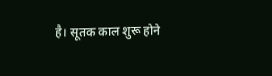है। सूतक काल शुरू होने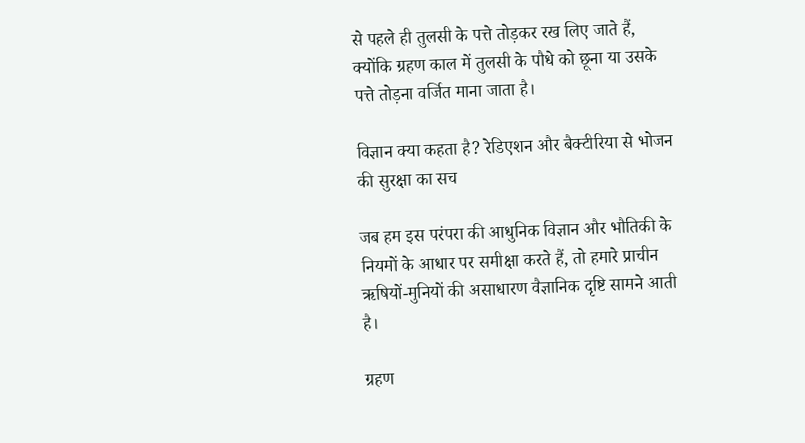से पहले ही तुलसी के पत्ते तोड़कर रख लिए जाते हैं, क्योंकि ग्रहण काल में तुलसी के पौधे को छूना या उसके पत्ते तोड़ना वर्जित माना जाता है।

विज्ञान क्या कहता है? रेडिएशन और बैक्टीरिया से भोजन की सुरक्षा का सच

जब हम इस परंपरा की आधुनिक विज्ञान और भौतिकी के नियमों के आधार पर समीक्षा करते हैं, तो हमारे प्राचीन ऋषियों-मुनियों की असाधारण वैज्ञानिक दृष्टि सामने आती है।

ग्रहण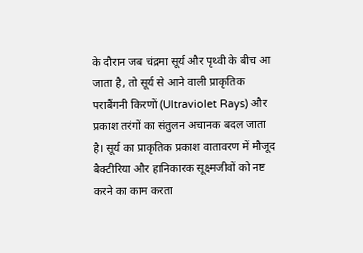के दौरान जब चंद्रमा सूर्य और पृथ्वी के बीच आ जाता है, तो सूर्य से आने वाली प्राकृतिक पराबैंगनी किरणों (Ultraviolet Rays) और प्रकाश तरंगों का संतुलन अचानक बदल जाता है। सूर्य का प्राकृतिक प्रकाश वातावरण में मौजूद बैक्टीरिया और हानिकारक सूक्ष्मजीवों को नष्ट करने का काम करता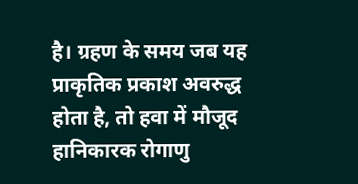है। ग्रहण के समय जब यह प्राकृतिक प्रकाश अवरुद्ध होता है, तो हवा में मौजूद हानिकारक रोगाणु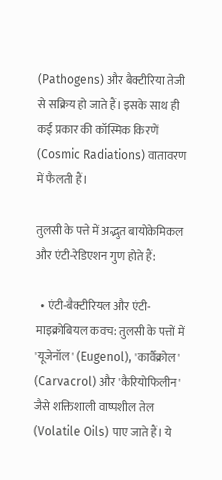(Pathogens) और बैक्टीरिया तेजी से सक्रिय हो जाते हैं। इसके साथ ही कई प्रकार की कॉस्मिक किरणें (Cosmic Radiations) वातावरण में फैलती हैं।

तुलसी के पत्ते में अद्भुत बायोकेमिकल और एंटी-रेडिएशन गुण होते हैं:

  • एंटी-बैक्टीरियल और एंटी-माइक्रोबियल कवच: तुलसी के पत्तों में 'यूजेनॉल' (Eugenol), 'कार्वैक्रोल' (Carvacrol) और 'कैरियोफिलीन' जैसे शक्तिशाली वाष्पशील तेल (Volatile Oils) पाए जाते हैं। ये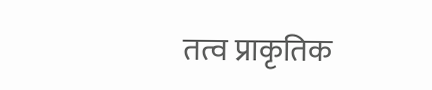तत्व प्राकृतिक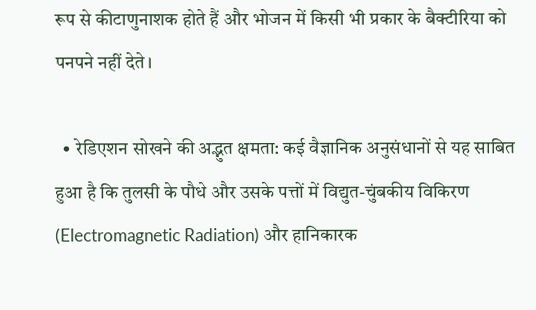रूप से कीटाणुनाशक होते हैं और भोजन में किसी भी प्रकार के बैक्टीरिया को पनपने नहीं देते।

  • रेडिएशन सोखने की अद्भुत क्षमता: कई वैज्ञानिक अनुसंधानों से यह साबित हुआ है कि तुलसी के पौधे और उसके पत्तों में विद्युत-चुंबकीय विकिरण (Electromagnetic Radiation) और हानिकारक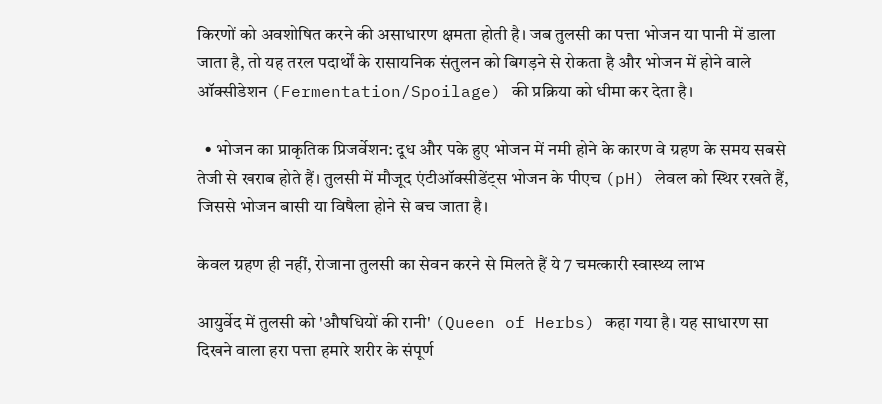किरणों को अवशोषित करने की असाधारण क्षमता होती है। जब तुलसी का पत्ता भोजन या पानी में डाला जाता है, तो यह तरल पदार्थों के रासायनिक संतुलन को बिगड़ने से रोकता है और भोजन में होने वाले ऑक्सीडेशन (Fermentation/Spoilage) की प्रक्रिया को धीमा कर देता है।

  • भोजन का प्राकृतिक प्रिजर्वेशन: दूध और पके हुए भोजन में नमी होने के कारण वे ग्रहण के समय सबसे तेजी से खराब होते हैं। तुलसी में मौजूद एंटीऑक्सीडेंट्स भोजन के पीएच (pH) लेवल को स्थिर रखते हैं, जिससे भोजन बासी या विषैला होने से बच जाता है।

केवल ग्रहण ही नहीं, रोजाना तुलसी का सेवन करने से मिलते हैं ये 7 चमत्कारी स्वास्थ्य लाभ

आयुर्वेद में तुलसी को 'औषधियों की रानी' (Queen of Herbs) कहा गया है। यह साधारण सा दिखने वाला हरा पत्ता हमारे शरीर के संपूर्ण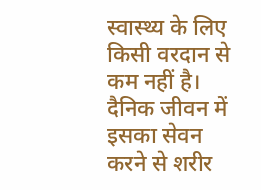स्वास्थ्य के लिए किसी वरदान से कम नहीं है। दैनिक जीवन में इसका सेवन करने से शरीर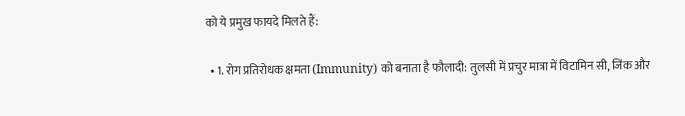को ये प्रमुख फायदे मिलते हैं:

  • 1. रोग प्रतिरोधक क्षमता (Immunity) को बनाता है फौलादी: तुलसी में प्रचुर मात्रा में विटामिन सी, जिंक और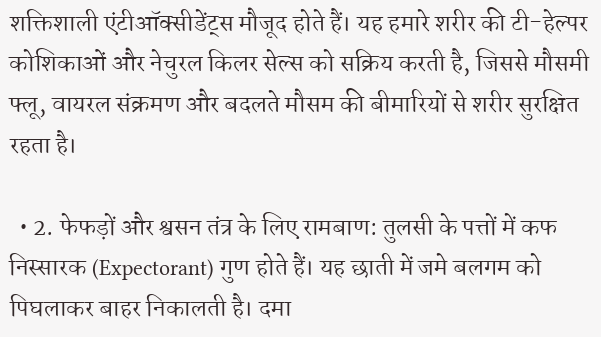शक्तिशाली एंटीऑक्सीडेंट्स मौजूद होते हैं। यह हमारे शरीर की टी-हेल्पर कोशिकाओं और नेचुरल किलर सेल्स को सक्रिय करती है, जिससे मौसमी फ्लू, वायरल संक्रमण और बदलते मौसम की बीमारियों से शरीर सुरक्षित रहता है।

  • 2. फेफड़ों और श्वसन तंत्र के लिए रामबाण: तुलसी के पत्तों में कफ निस्सारक (Expectorant) गुण होते हैं। यह छाती में जमे बलगम को पिघलाकर बाहर निकालती है। दमा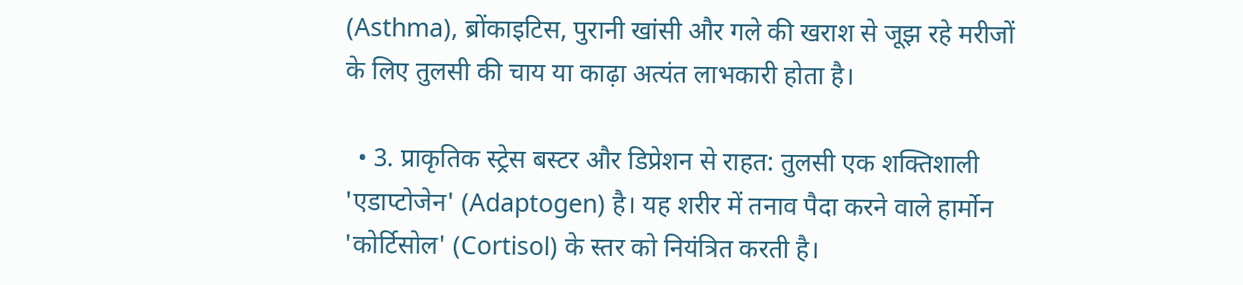(Asthma), ब्रोंकाइटिस, पुरानी खांसी और गले की खराश से जूझ रहे मरीजों के लिए तुलसी की चाय या काढ़ा अत्यंत लाभकारी होता है।

  • 3. प्राकृतिक स्ट्रेस बस्टर और डिप्रेशन से राहत: तुलसी एक शक्तिशाली 'एडाप्टोजेन' (Adaptogen) है। यह शरीर में तनाव पैदा करने वाले हार्मोन 'कोर्टिसोल' (Cortisol) के स्तर को नियंत्रित करती है।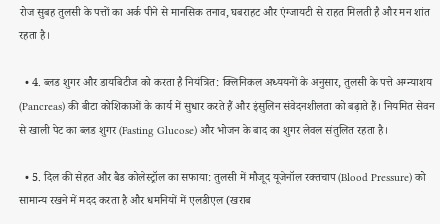रोज सुबह तुलसी के पत्तों का अर्क पीने से मानसिक तनाव, घबराहट और एंग्जायटी से राहत मिलती है और मन शांत रहता है।

  • 4. ब्लड शुगर और डायबिटीज को करता है नियंत्रित: क्लिनिकल अध्ययनों के अनुसार, तुलसी के पत्ते अग्न्याशय (Pancreas) की बीटा कोशिकाओं के कार्य में सुधार करते हैं और इंसुलिन संवेदनशीलता को बढ़ाते हैं। नियमित सेवन से खाली पेट का ब्लड शुगर (Fasting Glucose) और भोजन के बाद का शुगर लेवल संतुलित रहता है।

  • 5. दिल की सेहत और बैड कोलेस्ट्रॉल का सफाया: तुलसी में मौजूद यूजेनॉल रक्तचाप (Blood Pressure) को सामान्य रखने में मदद करता है और धमनियों में एलडीएल (खराब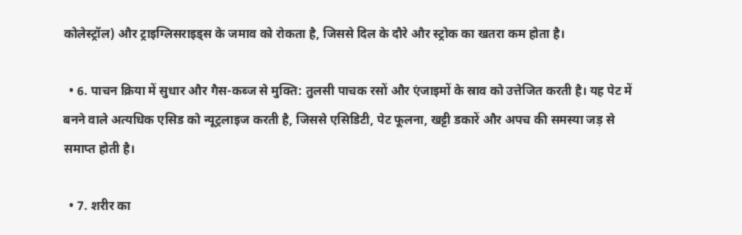कोलेस्ट्रॉल) और ट्राइग्लिसराइड्स के जमाव को रोकता है, जिससे दिल के दौरे और स्ट्रोक का खतरा कम होता है।

  • 6. पाचन क्रिया में सुधार और गैस-कब्ज से मुक्ति: तुलसी पाचक रसों और एंजाइमों के स्राव को उत्तेजित करती है। यह पेट में बनने वाले अत्यधिक एसिड को न्यूट्रलाइज करती है, जिससे एसिडिटी, पेट फूलना, खट्टी डकारें और अपच की समस्या जड़ से समाप्त होती है।

  • 7. शरीर का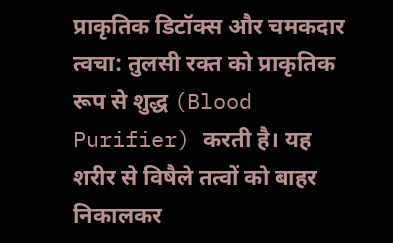प्राकृतिक डिटॉक्स और चमकदार त्वचा: तुलसी रक्त को प्राकृतिक रूप से शुद्ध (Blood Purifier) करती है। यह शरीर से विषैले तत्वों को बाहर निकालकर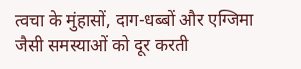त्वचा के मुंहासों, दाग-धब्बों और एग्जिमा जैसी समस्याओं को दूर करती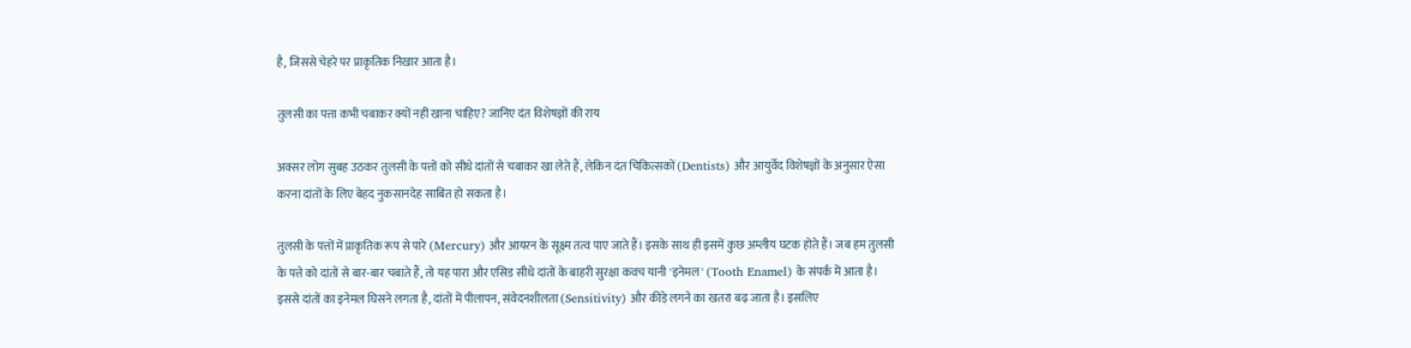है, जिससे चेहरे पर प्राकृतिक निखार आता है।

तुलसी का पत्ता कभी चबाकर क्यों नहीं खाना चाहिए? जानिए दंत विशेषज्ञों की राय

अक्सर लोग सुबह उठकर तुलसी के पत्तों को सीधे दांतों से चबाकर खा लेते हैं, लेकिन दंत चिकित्सकों (Dentists) और आयुर्वेद विशेषज्ञों के अनुसार ऐसा करना दांतों के लिए बेहद नुकसानदेह साबित हो सकता है।

तुलसी के पत्तों में प्राकृतिक रूप से पारे (Mercury) और आयरन के सूक्ष्म तत्व पाए जाते हैं। इसके साथ ही इसमें कुछ अम्लीय घटक होते हैं। जब हम तुलसी के पत्ते को दांतों से बार-बार चबाते हैं, तो यह पारा और एसिड सीधे दांतों के बाहरी सुरक्षा कवच यानी 'इनेमल' (Tooth Enamel) के संपर्क में आता है। इससे दांतों का इनेमल घिसने लगता है, दांतों में पीलापन, संवेदनशीलता (Sensitivity) और कीड़े लगने का खतरा बढ़ जाता है। इसलिए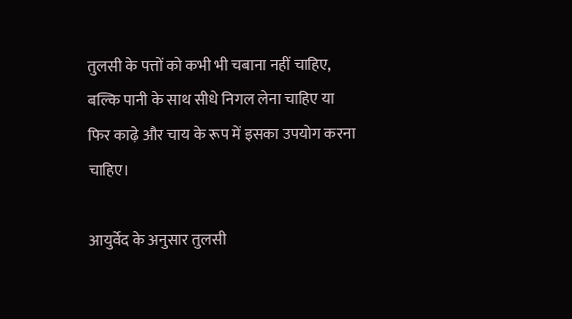तुलसी के पत्तों को कभी भी चबाना नहीं चाहिए, बल्कि पानी के साथ सीधे निगल लेना चाहिए या फिर काढ़े और चाय के रूप में इसका उपयोग करना चाहिए।

आयुर्वेद के अनुसार तुलसी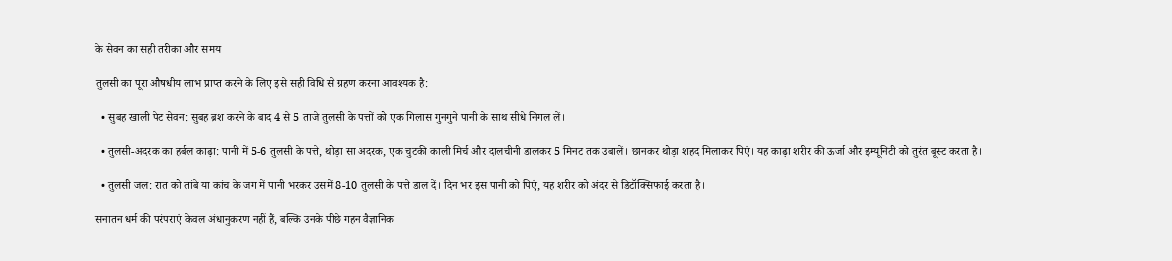के सेवन का सही तरीका और समय

तुलसी का पूरा औषधीय लाभ प्राप्त करने के लिए इसे सही विधि से ग्रहण करना आवश्यक है:

  • सुबह खाली पेट सेवन: सुबह ब्रश करने के बाद 4 से 5 ताजे तुलसी के पत्तों को एक गिलास गुनगुने पानी के साथ सीधे निगल लें।

  • तुलसी-अदरक का हर्बल काढ़ा: पानी में 5-6 तुलसी के पत्ते, थोड़ा सा अदरक, एक चुटकी काली मिर्च और दालचीनी डालकर 5 मिनट तक उबालें। छानकर थोड़ा शहद मिलाकर पिएं। यह काढ़ा शरीर की ऊर्जा और इम्यूनिटी को तुरंत बूस्ट करता है।

  • तुलसी जल: रात को तांबे या कांच के जग में पानी भरकर उसमें 8-10 तुलसी के पत्ते डाल दें। दिन भर इस पानी को पिएं, यह शरीर को अंदर से डिटॉक्सिफाई करता है।

सनातन धर्म की परंपराएं केवल अंधानुकरण नहीं हैं, बल्कि उनके पीछे गहन वैज्ञानिक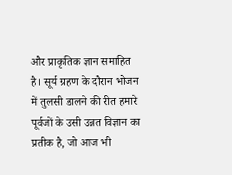और प्राकृतिक ज्ञान समाहित है। सूर्य ग्रहण के दौरान भोजन में तुलसी डालने की रीत हमारे पूर्वजों के उसी उन्नत विज्ञान का प्रतीक है, जो आज भी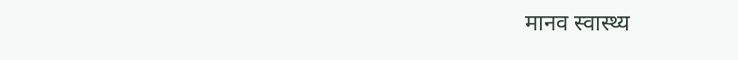मानव स्वास्थ्य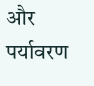और पर्यावरण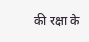की रक्षा के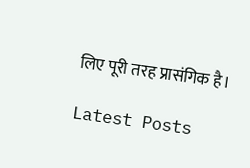लिए पूरी तरह प्रासंगिक है।

Latest Posts